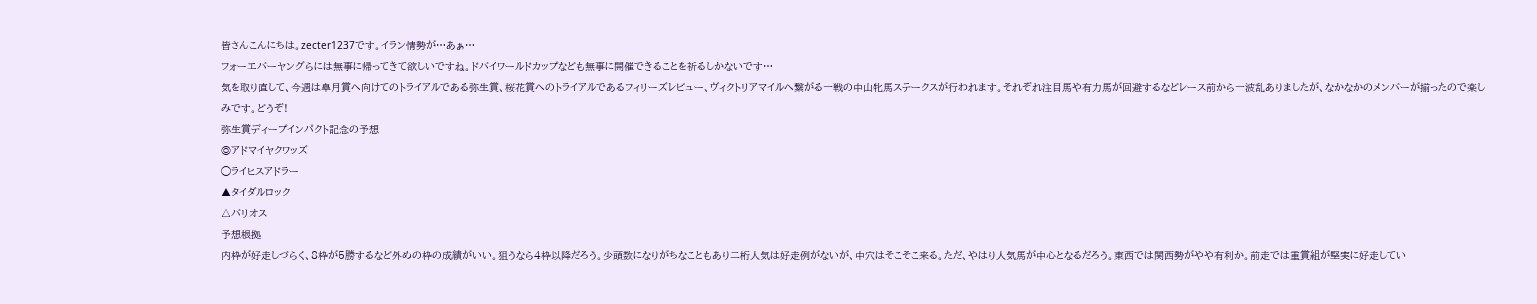皆さんこんにちは。zecter1237です。イラン情勢が…あぁ…
フォーエバーヤングらには無事に帰ってきて欲しいですね。ドバイワールドカップなども無事に開催できることを祈るしかないです…
気を取り直して、今週は皐月賞へ向けてのトライアルである弥生賞、桜花賞へのトライアルであるフィリーズレビュー、ヴィクトリアマイルへ繋がる一戦の中山牝馬ステークスが行われます。それぞれ注目馬や有力馬が回避するなどレース前から一波乱ありましたが、なかなかのメンバーが揃ったので楽しみです。どうぞ!
弥生賞ディープインパクト記念の予想
◎アドマイヤクワッズ
◯ライヒスアドラー
▲タイダルロック
△バリオス
予想根拠
内枠が好走しづらく、8枠が5勝するなど外めの枠の成績がいい。狙うなら4枠以降だろう。少頭数になりがちなこともあり二桁人気は好走例がないが、中穴はそこそこ来る。ただ、やはり人気馬が中心となるだろう。東西では関西勢がやや有利か。前走では重賞組が堅実に好走してい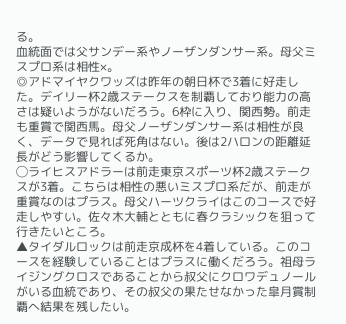る。
血統面では父サンデー系やノーザンダンサー系。母父ミスプロ系は相性×。
◎アドマイヤクワッズは昨年の朝日杯で3着に好走した。デイリー杯2歳ステークスを制覇しており能力の高さは疑いようがないだろう。6枠に入り、関西勢。前走も重賞で関西馬。母父ノーザンダンサー系は相性が良く、データで見れば死角はない。後は2ハロンの距離延長がどう影響してくるか。
◯ライヒスアドラーは前走東京スポーツ杯2歳ステークスが3着。こちらは相性の悪いミスプロ系だが、前走が重賞なのはプラス。母父ハーツクライはこのコースで好走しやすい。佐々木大輔とともに春クラシックを狙って行きたいところ。
▲タイダルロックは前走京成杯を4着している。このコースを経験していることはプラスに働くだろう。祖母ライジングクロスであることから叔父にクロワデュノールがいる血統であり、その叔父の果たせなかった皐月賞制覇へ結果を残したい。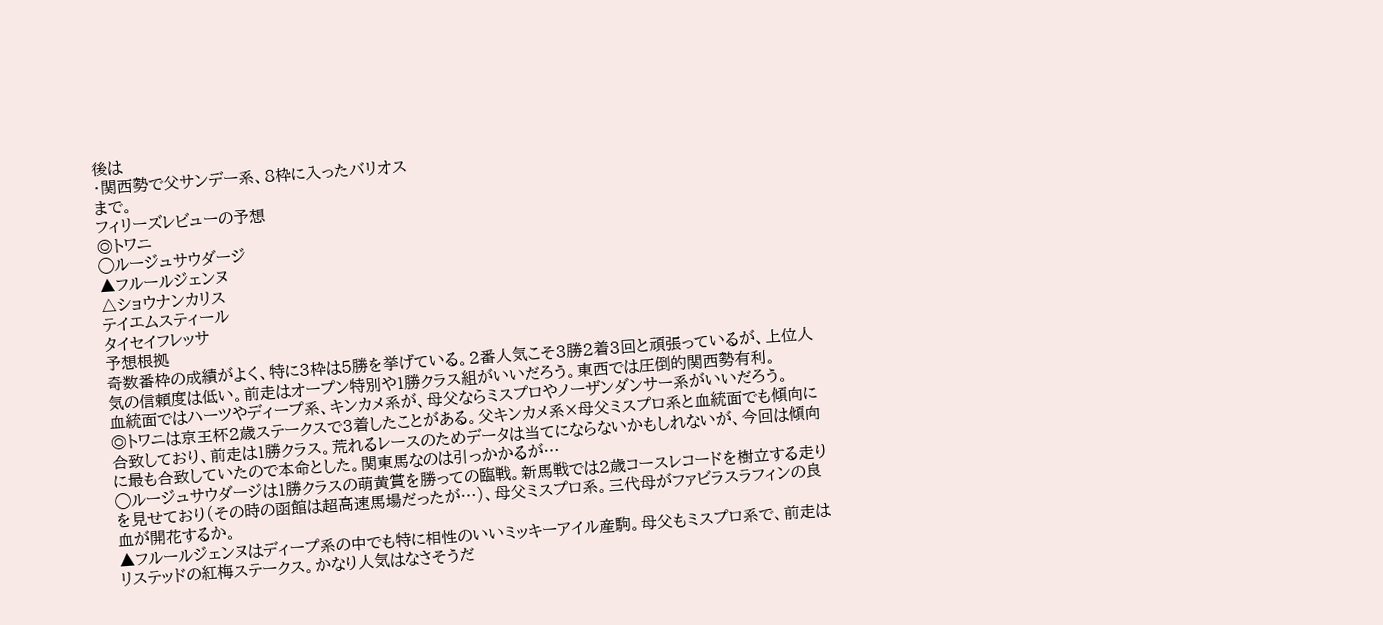後は
・関西勢で父サンデー系、8枠に入ったバリオス
まで。
フィリーズレビューの予想
◎トワニ
◯ルージュサウダージ
▲フルールジェンヌ
△ショウナンカリス
テイエムスティール
タイセイフレッサ
予想根拠
奇数番枠の成績がよく、特に3枠は5勝を挙げている。2番人気こそ3勝2着3回と頑張っているが、上位人気の信頼度は低い。前走はオープン特別や1勝クラス組がいいだろう。東西では圧倒的関西勢有利。
血統面ではハーツやディープ系、キンカメ系が、母父ならミスプロやノーザンダンサー系がいいだろう。
◎トワニは京王杯2歳ステークスで3着したことがある。父キンカメ系×母父ミスプロ系と血統面でも傾向に合致しており、前走は1勝クラス。荒れるレースのためデータは当てにならないかもしれないが、今回は傾向に最も合致していたので本命とした。関東馬なのは引っかかるが…
◯ルージュサウダージは1勝クラスの萌黄賞を勝っての臨戦。新馬戦では2歳コースレコードを樹立する走りを見せており(その時の函館は超高速馬場だったが…)、母父ミスプロ系。三代母がファビラスラフィンの良血が開花するか。
▲フルールジェンヌはディープ系の中でも特に相性のいいミッキーアイル産駒。母父もミスプロ系で、前走はリステッドの紅梅ステークス。かなり人気はなさそうだ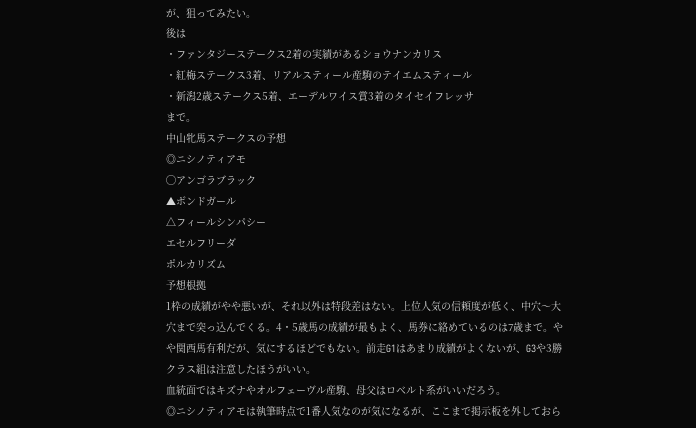が、狙ってみたい。
後は
・ファンタジーステークス2着の実績があるショウナンカリス
・紅梅ステークス3着、リアルスティール産駒のテイエムスティール
・新潟2歳ステークス5着、エーデルワイス賞3着のタイセイフレッサ
まで。
中山牝馬ステークスの予想
◎ニシノティアモ
◯アンゴラブラック
▲ボンドガール
△フィールシンパシー
エセルフリーダ
ポルカリズム
予想根拠
1枠の成績がやや悪いが、それ以外は特段差はない。上位人気の信頼度が低く、中穴〜大穴まで突っ込んでくる。4・5歳馬の成績が最もよく、馬券に絡めているのは7歳まで。やや関西馬有利だが、気にするほどでもない。前走G1はあまり成績がよくないが、G3や3勝クラス組は注意したほうがいい。
血統面ではキズナやオルフェーヴル産駒、母父はロベルト系がいいだろう。
◎ニシノティアモは執筆時点で1番人気なのが気になるが、ここまで掲示板を外しておら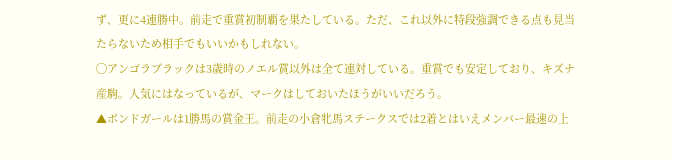ず、更に4連勝中。前走で重賞初制覇を果たしている。ただ、これ以外に特段強調できる点も見当たらないため相手でもいいかもしれない。
◯アンゴラブラックは3歳時のノエル賞以外は全て連対している。重賞でも安定しており、キズナ産駒。人気にはなっているが、マークはしておいたほうがいいだろう。
▲ボンドガールは1勝馬の賞金王。前走の小倉牝馬ステークスでは2着とはいえメンバー最速の上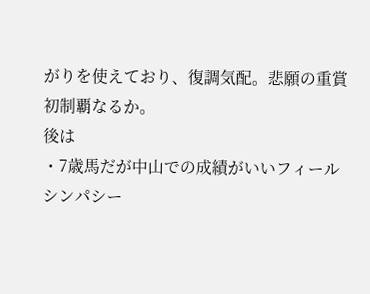がりを使えており、復調気配。悲願の重賞初制覇なるか。
後は
・7歳馬だが中山での成績がいいフィールシンパシー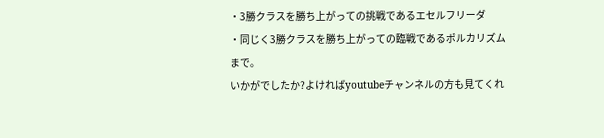・3勝クラスを勝ち上がっての挑戦であるエセルフリーダ
・同じく3勝クラスを勝ち上がっての臨戦であるポルカリズム
まで。
いかがでしたか?よければyoutubeチャンネルの方も見てくれ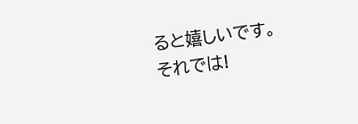ると嬉しいです。
それでは!